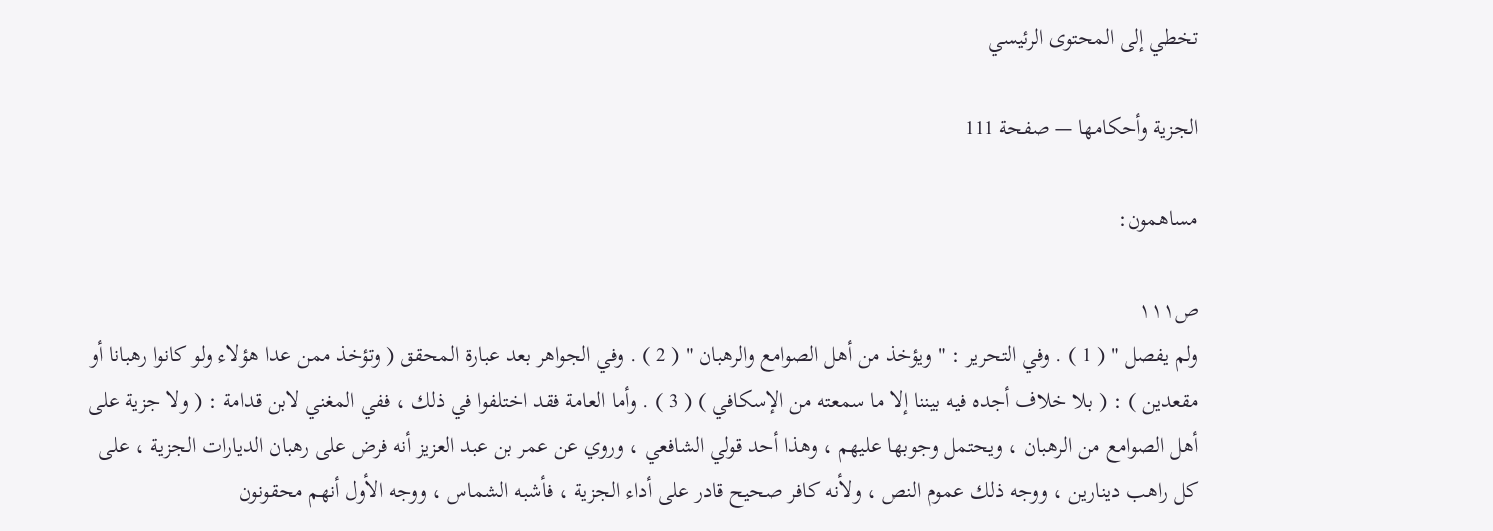تخطي إلى المحتوى الرئيسي

الجزية وأحكامها — صفحة 111

مساهمون:

ص١١١
ولم يفصل " ( 1 ) . وفي التحرير : " ويؤخذ من أهل الصوامع والرهبان " ( 2 ) . وفي الجواهر بعد عبارة المحقق ( وتؤخذ ممن عدا هؤلاء ولو كانوا رهبانا أو مقعدين ) : ( بلا خلاف أجده فيه بيننا إلا ما سمعته من الإسكافي ) ( 3 ) . وأما العامة فقد اختلفوا في ذلك ، ففي المغني لابن قدامة : ( ولا جزية على أهل الصوامع من الرهبان ، ويحتمل وجوبها عليهم ، وهذا أحد قولي الشافعي ، وروي عن عمر بن عبد العزيز أنه فرض على رهبان الديارات الجزية ، على كل راهب دينارين ، ووجه ذلك عموم النص ، ولأنه كافر صحيح قادر على أداء الجزية ، فأشبه الشماس ، ووجه الأول أنهم محقونون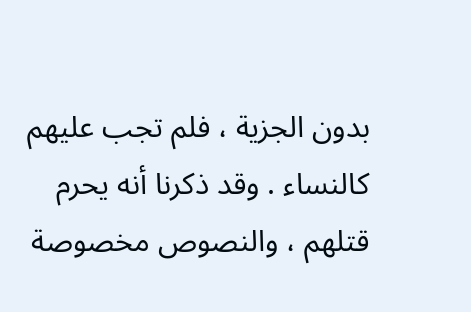بدون الجزية ، فلم تجب عليهم كالنساء . وقد ذكرنا أنه يحرم قتلهم ، والنصوص مخصوصة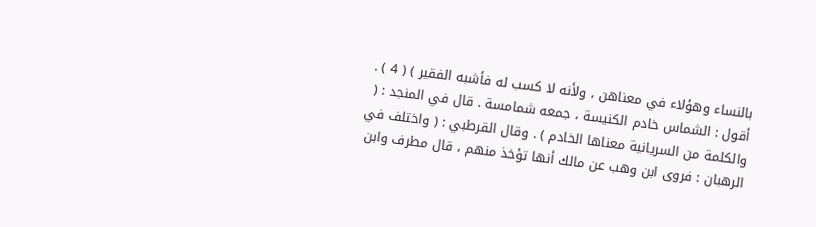بالنساء وهؤلاء في معناهن ، ولأنه لا كسب له فأشبه الفقير ) ( 4 ) . أقول : الشماس خادم الكنيسة ، جمعه شمامسة . قال في المنجد : ( والكلمة من السريانية معناها الخادم ) . وقال القرطبي : ( واختلف في الرهبان : فروى ابن وهب عن مالك أنها تؤخذ منهم ، قال مطرف وابن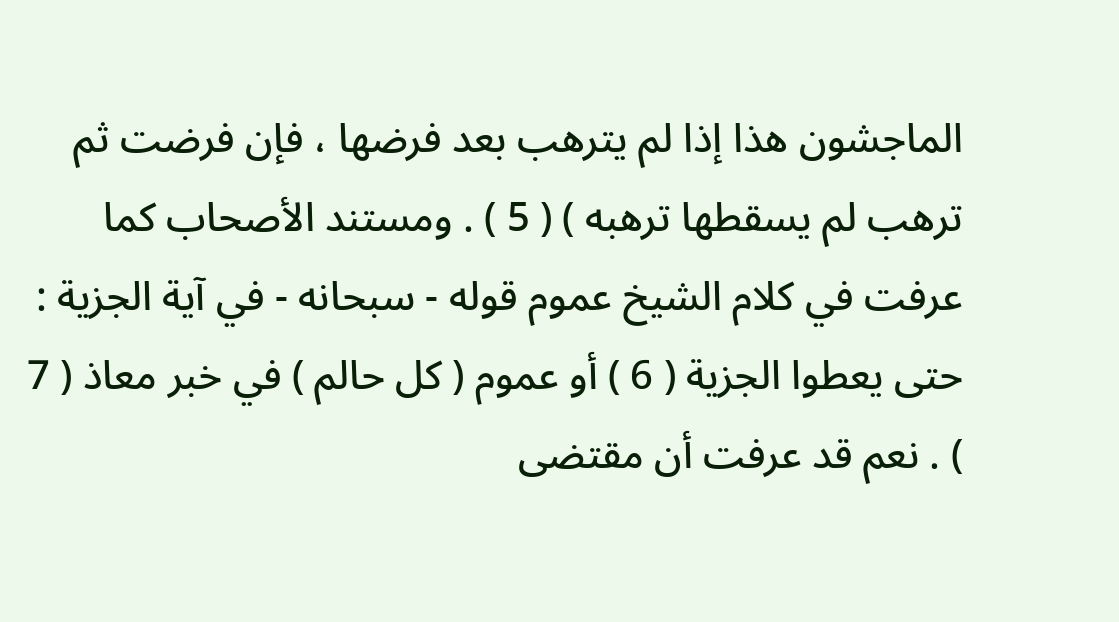الماجشون هذا إذا لم يترهب بعد فرضها ، فإن فرضت ثم ترهب لم يسقطها ترهبه ) ( 5 ) . ومستند الأصحاب كما عرفت في كلام الشيخ عموم قوله - سبحانه - في آية الجزية : حتى يعطوا الجزية ( 6 ) أو عموم ( كل حالم ) في خبر معاذ ( 7 ) . نعم قد عرفت أن مقتضى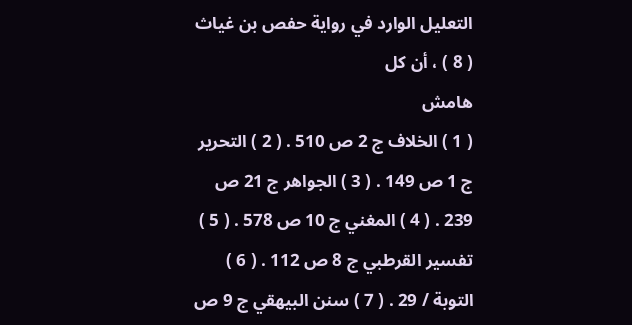التعليل الوارد في رواية حفص بن غياث ( 8 ) ، أن كل
هامش
( 1 ) الخلاف ج 2 ص 510 . ( 2 ) التحرير ج 1 ص 149 . ( 3 ) الجواهر ج 21 ص 239 . ( 4 ) المغني ج 10 ص 578 . ( 5 ) تفسير القرطبي ج 8 ص 112 . ( 6 ) التوبة / 29 . ( 7 ) سنن البيهقي ج 9 ص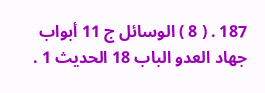187 . ( 8 ) الوسائل ج 11 أبواب جهاد العدو الباب 18 الحديث 1 .